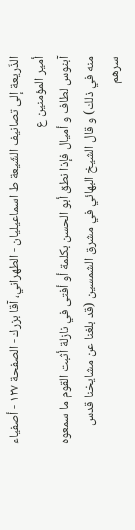الذّريعة إلى تصانيف الشّيعة ط اسماعیلیان - الطهراني، آقا بزرك - الصفحة ١٢٧ - أصفياء أمير المؤمنين ع
آبنوس لطاف و أميال فإذا نطق أبو الحسن بكلمة أو أفتى في نازلة أثبت القوم ما سمعوه منه في ذلك) و قال الشيخ البهائي في مشرق الشمسين (قد بلغنا عن مشايخنا قدس سرهم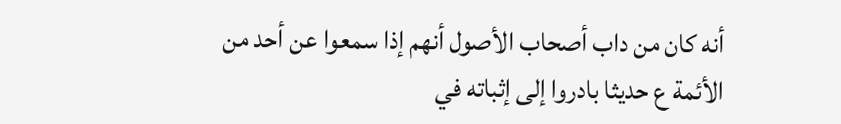أنه كان من داب أصحاب الأصول أنهم إذا سمعوا عن أحد من الأئمة ع حديثا بادروا إلى إثباته في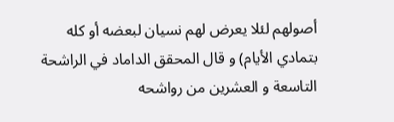أصولهم لئلا يعرض لهم نسيان لبعضه أو كله بتمادي الأيام) و قال المحقق الداماد في الراشحة التاسعة و العشرين من رواشحه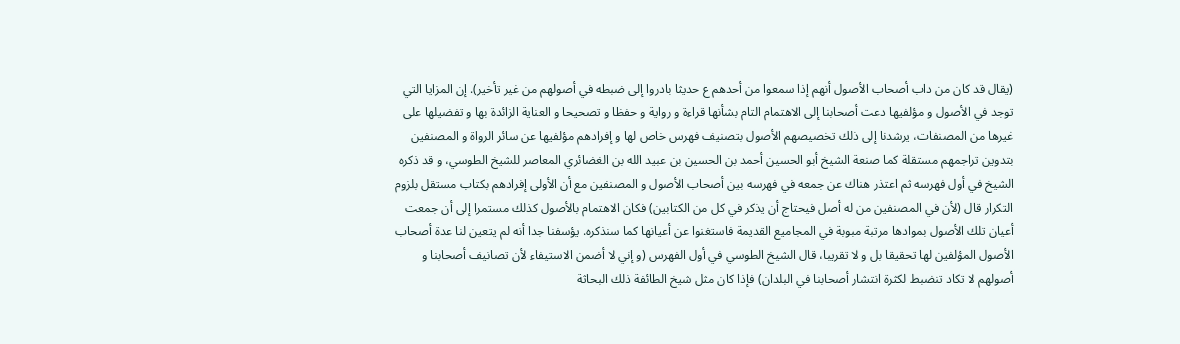(يقال قد كان من داب أصحاب الأصول أنهم إذا سمعوا من أحدهم ع حديثا بادروا إلى ضبطه في أصولهم من غير تأخير). إن المزايا التي توجد في الأصول و مؤلفيها دعت أصحابنا إلى الاهتمام التام بشأنها قراءة و رواية و حفظا و تصحيحا و العناية الزائدة بها و تفضيلها على غيرها من المصنفات، يرشدنا إلى ذلك تخصيصهم الأصول بتصنيف فهرس خاص لها و إفرادهم مؤلفيها عن سائر الرواة و المصنفين بتدوين تراجمهم مستقلة كما صنعة الشيخ أبو الحسين أحمد بن الحسين بن عبيد الله بن الغضائري المعاصر للشيخ الطوسي، و قد ذكره الشيخ في أول فهرسه ثم اعتذر هناك عن جمعه في فهرسه بين أصحاب الأصول و المصنفين مع أن الأولى إفرادهم بكتاب مستقل بلزوم التكرار قال (لأن في المصنفين من له أصل فيحتاج أن يذكر في كل من الكتابين) فكان الاهتمام بالأصول كذلك مستمرا إلى أن جمعت أعيان تلك الأصول بموادها مرتبة مبوبة في المجاميع القديمة فاستغنوا عن أعيانها كما سنذكره. يؤسفنا جدا أنه لم يتعين لنا عدة أصحاب الأصول المؤلفين لها تحقيقا بل و لا تقريبا، قال الشيخ الطوسي في أول الفهرس (و إني لا أضمن الاستيفاء لأن تصانيف أصحابنا و أصولهم لا تكاد تنضبط لكثرة انتشار أصحابنا في البلدان) فإذا كان مثل شيخ الطائفة ذلك البحاثة